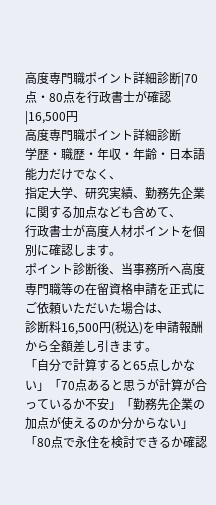高度専門職ポイント詳細診断|70点・80点を行政書士が確認|16,500円
高度専門職ポイント詳細診断
学歴・職歴・年収・年齢・日本語能力だけでなく、
指定大学、研究実績、勤務先企業に関する加点なども含めて、
行政書士が高度人材ポイントを個別に確認します。
ポイント診断後、当事務所へ高度専門職等の在留資格申請を正式にご依頼いただいた場合は、
診断料16,500円(税込)を申請報酬から全額差し引きます。
「自分で計算すると65点しかない」「70点あると思うが計算が合っているか不安」「勤務先企業の加点が使えるのか分からない」「80点で永住を検討できるか確認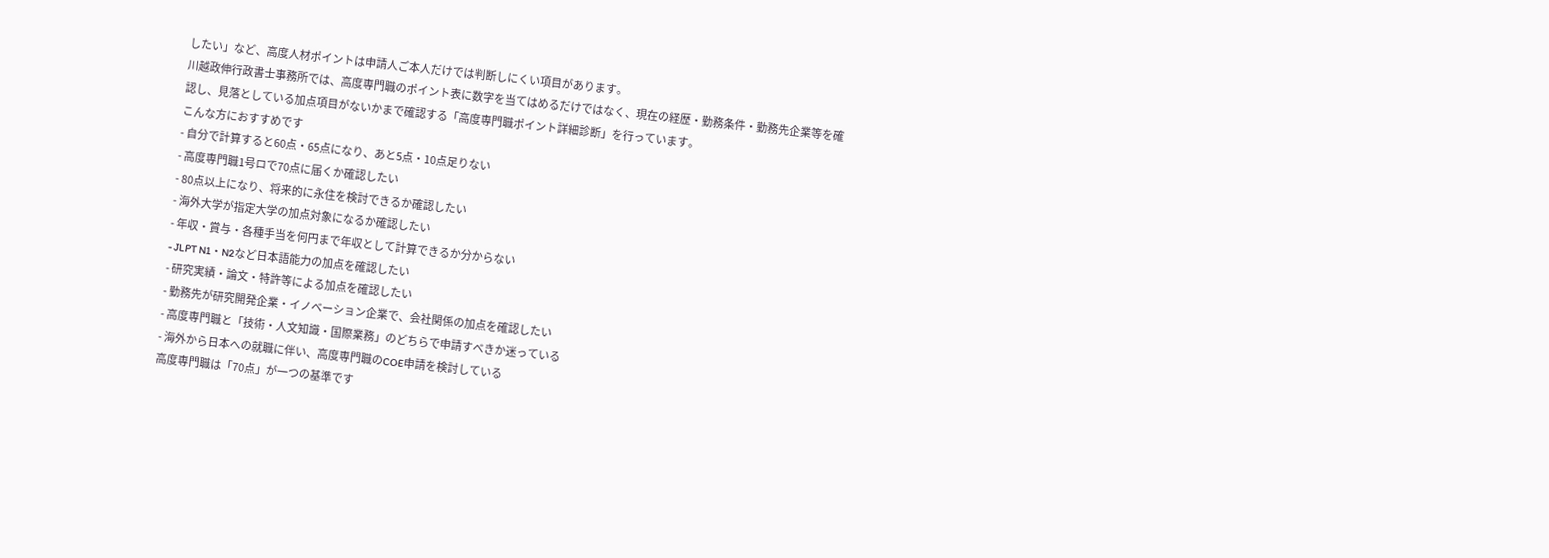したい」など、高度人材ポイントは申請人ご本人だけでは判断しにくい項目があります。
川越政伸行政書士事務所では、高度専門職のポイント表に数字を当てはめるだけではなく、現在の経歴・勤務条件・勤務先企業等を確認し、見落としている加点項目がないかまで確認する「高度専門職ポイント詳細診断」を行っています。
こんな方におすすめです
- 自分で計算すると60点・65点になり、あと5点・10点足りない
- 高度専門職1号ロで70点に届くか確認したい
- 80点以上になり、将来的に永住を検討できるか確認したい
- 海外大学が指定大学の加点対象になるか確認したい
- 年収・賞与・各種手当を何円まで年収として計算できるか分からない
- JLPT N1・N2など日本語能力の加点を確認したい
- 研究実績・論文・特許等による加点を確認したい
- 勤務先が研究開発企業・イノベーション企業で、会社関係の加点を確認したい
- 高度専門職と「技術・人文知識・国際業務」のどちらで申請すべきか迷っている
- 海外から日本への就職に伴い、高度専門職のCOE申請を検討している
高度専門職は「70点」が一つの基準です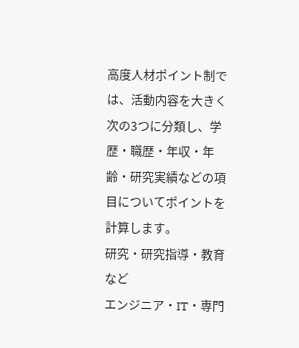高度人材ポイント制では、活動内容を大きく次の3つに分類し、学歴・職歴・年収・年齢・研究実績などの項目についてポイントを計算します。
研究・研究指導・教育など
エンジニア・IT・専門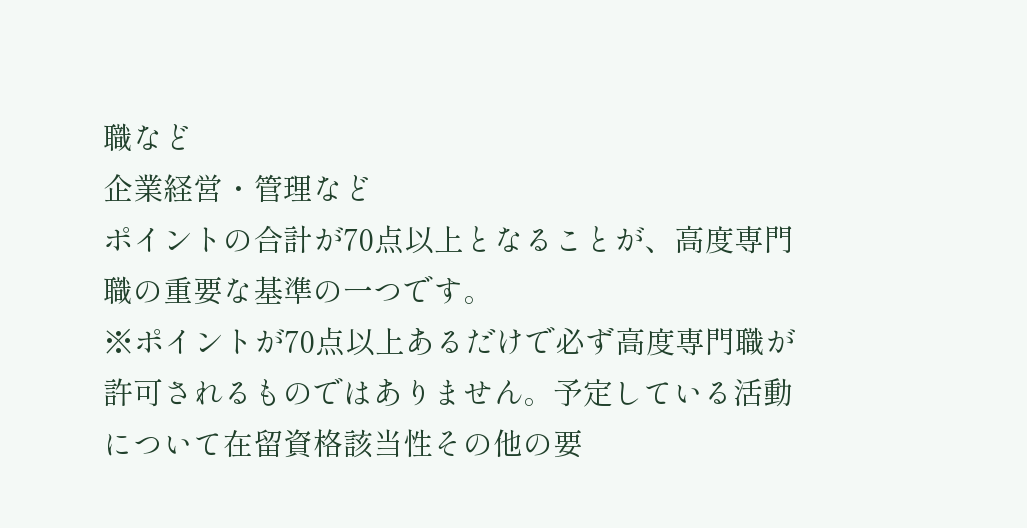職など
企業経営・管理など
ポイントの合計が70点以上となることが、高度専門職の重要な基準の一つです。
※ポイントが70点以上あるだけで必ず高度専門職が許可されるものではありません。予定している活動について在留資格該当性その他の要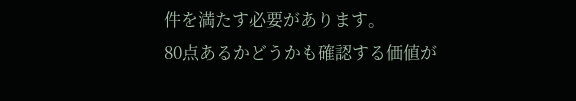件を満たす必要があります。
80点あるかどうかも確認する価値が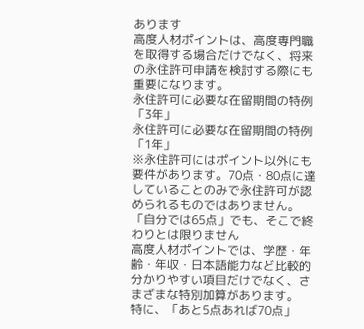あります
高度人材ポイントは、高度専門職を取得する場合だけでなく、将来の永住許可申請を検討する際にも重要になります。
永住許可に必要な在留期間の特例「3年」
永住許可に必要な在留期間の特例「1年」
※永住許可にはポイント以外にも要件があります。70点・80点に達していることのみで永住許可が認められるものではありません。
「自分では65点」でも、そこで終わりとは限りません
高度人材ポイントでは、学歴・年齢・年収・日本語能力など比較的分かりやすい項目だけでなく、さまざまな特別加算があります。
特に、「あと5点あれば70点」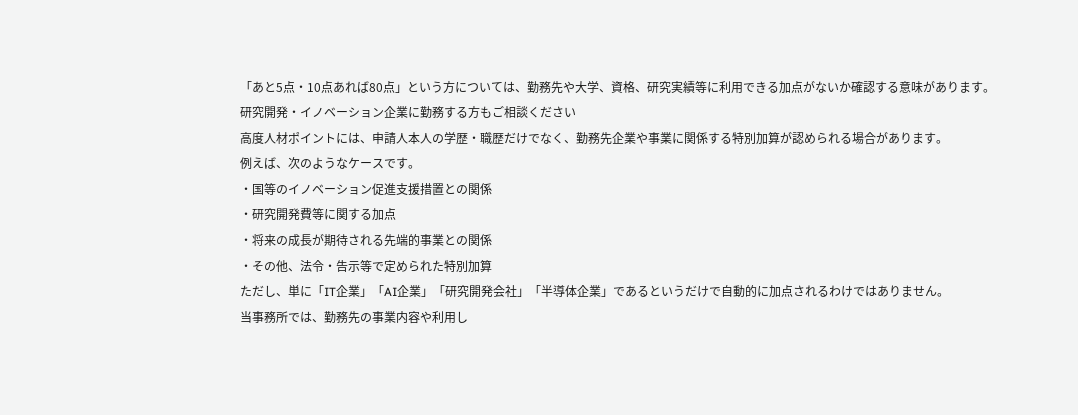「あと5点・10点あれば80点」という方については、勤務先や大学、資格、研究実績等に利用できる加点がないか確認する意味があります。
研究開発・イノベーション企業に勤務する方もご相談ください
高度人材ポイントには、申請人本人の学歴・職歴だけでなく、勤務先企業や事業に関係する特別加算が認められる場合があります。
例えば、次のようなケースです。
・国等のイノベーション促進支援措置との関係
・研究開発費等に関する加点
・将来の成長が期待される先端的事業との関係
・その他、法令・告示等で定められた特別加算
ただし、単に「IT企業」「AI企業」「研究開発会社」「半導体企業」であるというだけで自動的に加点されるわけではありません。
当事務所では、勤務先の事業内容や利用し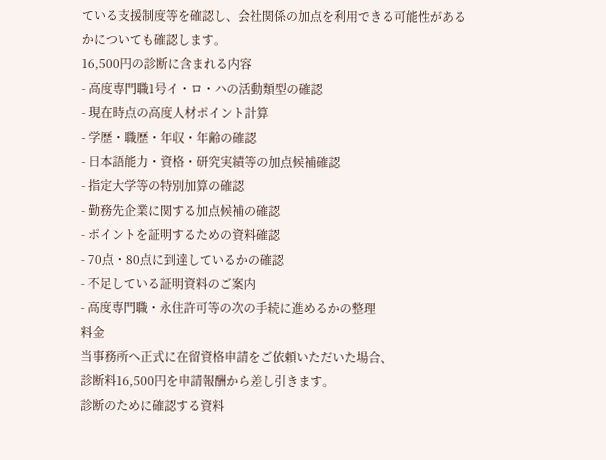ている支援制度等を確認し、会社関係の加点を利用できる可能性があるかについても確認します。
16,500円の診断に含まれる内容
- 高度専門職1号イ・ロ・ハの活動類型の確認
- 現在時点の高度人材ポイント計算
- 学歴・職歴・年収・年齢の確認
- 日本語能力・資格・研究実績等の加点候補確認
- 指定大学等の特別加算の確認
- 勤務先企業に関する加点候補の確認
- ポイントを証明するための資料確認
- 70点・80点に到達しているかの確認
- 不足している証明資料のご案内
- 高度専門職・永住許可等の次の手続に進めるかの整理
料金
当事務所へ正式に在留資格申請をご依頼いただいた場合、
診断料16,500円を申請報酬から差し引きます。
診断のために確認する資料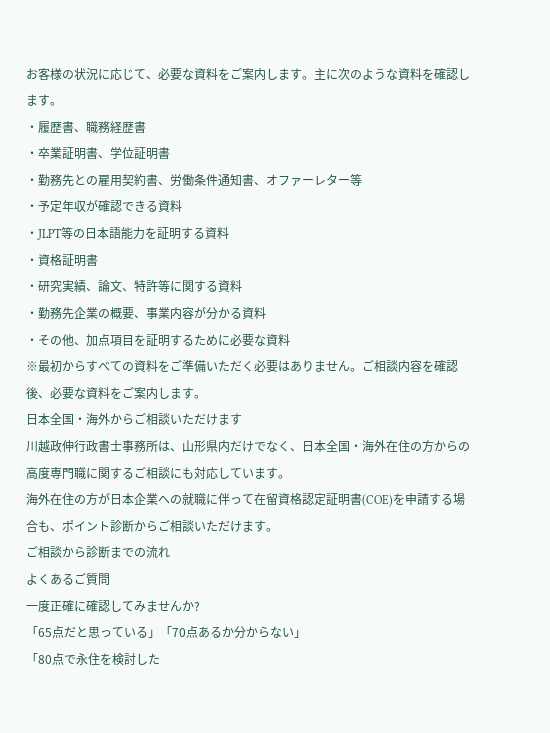お客様の状況に応じて、必要な資料をご案内します。主に次のような資料を確認します。
・履歴書、職務経歴書
・卒業証明書、学位証明書
・勤務先との雇用契約書、労働条件通知書、オファーレター等
・予定年収が確認できる資料
・JLPT等の日本語能力を証明する資料
・資格証明書
・研究実績、論文、特許等に関する資料
・勤務先企業の概要、事業内容が分かる資料
・その他、加点項目を証明するために必要な資料
※最初からすべての資料をご準備いただく必要はありません。ご相談内容を確認後、必要な資料をご案内します。
日本全国・海外からご相談いただけます
川越政伸行政書士事務所は、山形県内だけでなく、日本全国・海外在住の方からの高度専門職に関するご相談にも対応しています。
海外在住の方が日本企業への就職に伴って在留資格認定証明書(COE)を申請する場合も、ポイント診断からご相談いただけます。
ご相談から診断までの流れ
よくあるご質問
一度正確に確認してみませんか?
「65点だと思っている」「70点あるか分からない」
「80点で永住を検討した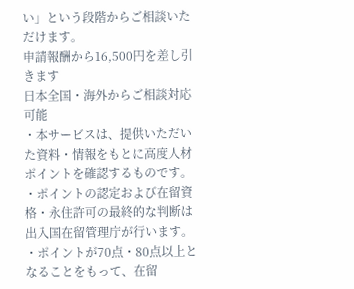い」という段階からご相談いただけます。
申請報酬から16,500円を差し引きます
日本全国・海外からご相談対応可能
・本サービスは、提供いただいた資料・情報をもとに高度人材ポイントを確認するものです。
・ポイントの認定および在留資格・永住許可の最終的な判断は出入国在留管理庁が行います。
・ポイントが70点・80点以上となることをもって、在留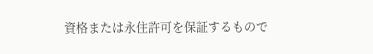資格または永住許可を保証するもので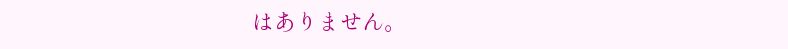はありません。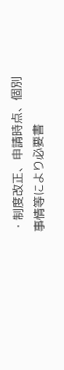・制度改正、申請時点、個別事情等により必要書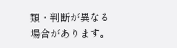類・判断が異なる場合があります。